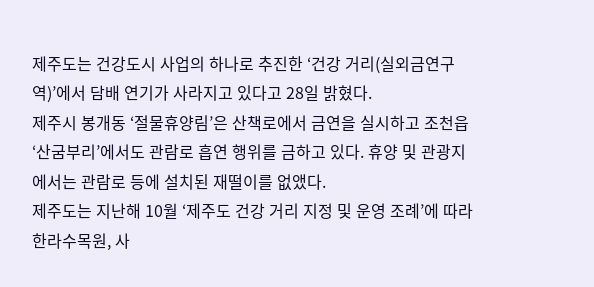제주도는 건강도시 사업의 하나로 추진한 ‘건강 거리(실외금연구역)’에서 담배 연기가 사라지고 있다고 28일 밝혔다.
제주시 봉개동 ‘절물휴양림’은 산책로에서 금연을 실시하고 조천읍 ‘산굼부리’에서도 관람로 흡연 행위를 금하고 있다. 휴양 및 관광지에서는 관람로 등에 설치된 재떨이를 없앴다.
제주도는 지난해 10월 ‘제주도 건강 거리 지정 및 운영 조례’에 따라 한라수목원, 사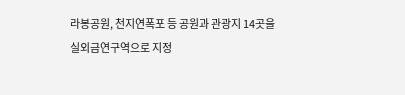라봉공원, 천지연폭포 등 공원과 관광지 14곳을 실외금연구역으로 지정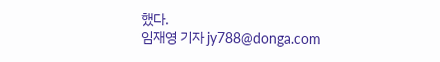했다.
임재영 기자 jy788@donga.com